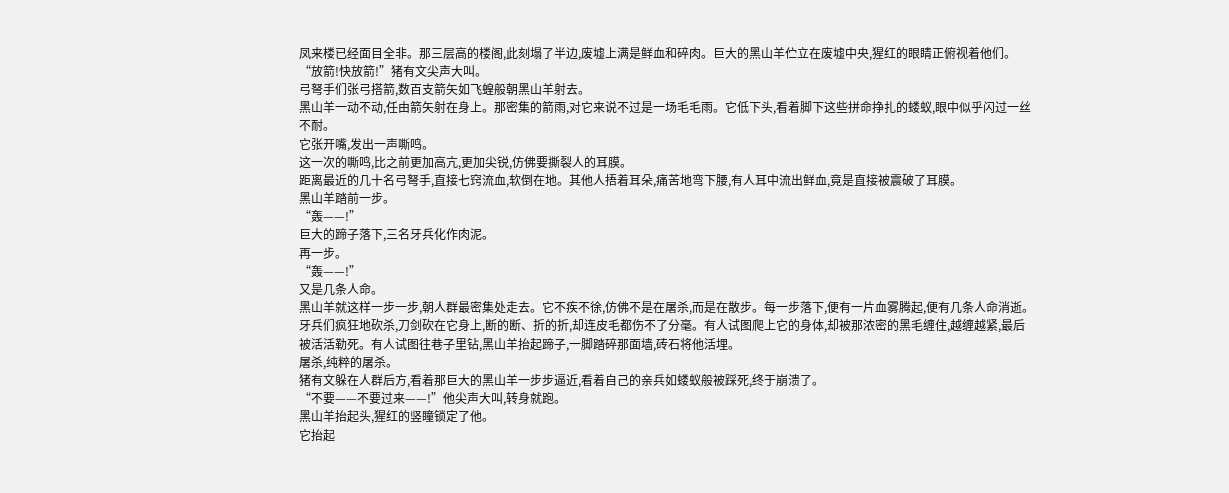凤来楼已经面目全非。那三层高的楼阁,此刻塌了半边,废墟上满是鲜血和碎肉。巨大的黑山羊伫立在废墟中央,猩红的眼睛正俯视着他们。
“放箭!快放箭!”猪有文尖声大叫。
弓弩手们张弓搭箭,数百支箭矢如飞蝗般朝黑山羊射去。
黑山羊一动不动,任由箭矢射在身上。那密集的箭雨,对它来说不过是一场毛毛雨。它低下头,看着脚下这些拼命挣扎的蝼蚁,眼中似乎闪过一丝不耐。
它张开嘴,发出一声嘶鸣。
这一次的嘶鸣,比之前更加高亢,更加尖锐,仿佛要撕裂人的耳膜。
距离最近的几十名弓弩手,直接七窍流血,软倒在地。其他人捂着耳朵,痛苦地弯下腰,有人耳中流出鲜血,竟是直接被震破了耳膜。
黑山羊踏前一步。
“轰——!”
巨大的蹄子落下,三名牙兵化作肉泥。
再一步。
“轰——!”
又是几条人命。
黑山羊就这样一步一步,朝人群最密集处走去。它不疾不徐,仿佛不是在屠杀,而是在散步。每一步落下,便有一片血雾腾起,便有几条人命消逝。
牙兵们疯狂地砍杀,刀剑砍在它身上,断的断、折的折,却连皮毛都伤不了分毫。有人试图爬上它的身体,却被那浓密的黑毛缠住,越缠越紧,最后被活活勒死。有人试图往巷子里钻,黑山羊抬起蹄子,一脚踏碎那面墙,砖石将他活埋。
屠杀,纯粹的屠杀。
猪有文躲在人群后方,看着那巨大的黑山羊一步步逼近,看着自己的亲兵如蝼蚁般被踩死,终于崩溃了。
“不要——不要过来——!”他尖声大叫,转身就跑。
黑山羊抬起头,猩红的竖瞳锁定了他。
它抬起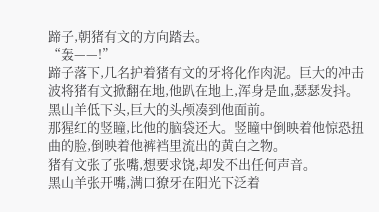蹄子,朝猪有文的方向踏去。
“轰——!”
蹄子落下,几名护着猪有文的牙将化作肉泥。巨大的冲击波将猪有文掀翻在地,他趴在地上,浑身是血,瑟瑟发抖。
黑山羊低下头,巨大的头颅凑到他面前。
那猩红的竖瞳,比他的脑袋还大。竖瞳中倒映着他惊恐扭曲的脸,倒映着他裤裆里流出的黄白之物。
猪有文张了张嘴,想要求饶,却发不出任何声音。
黑山羊张开嘴,满口獠牙在阳光下泛着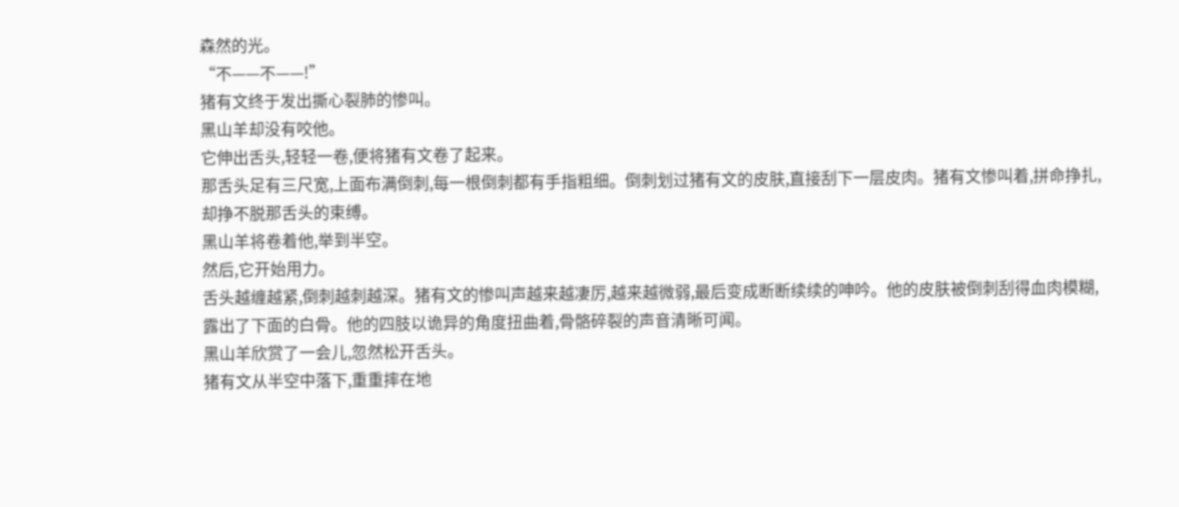森然的光。
“不——不——!”
猪有文终于发出撕心裂肺的惨叫。
黑山羊却没有咬他。
它伸出舌头,轻轻一卷,便将猪有文卷了起来。
那舌头足有三尺宽,上面布满倒刺,每一根倒刺都有手指粗细。倒刺划过猪有文的皮肤,直接刮下一层皮肉。猪有文惨叫着,拼命挣扎,却挣不脱那舌头的束缚。
黑山羊将卷着他,举到半空。
然后,它开始用力。
舌头越缠越紧,倒刺越刺越深。猪有文的惨叫声越来越凄厉,越来越微弱,最后变成断断续续的呻吟。他的皮肤被倒刺刮得血肉模糊,露出了下面的白骨。他的四肢以诡异的角度扭曲着,骨骼碎裂的声音清晰可闻。
黑山羊欣赏了一会儿,忽然松开舌头。
猪有文从半空中落下,重重摔在地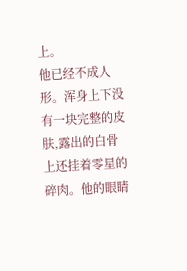上。
他已经不成人形。浑身上下没有一块完整的皮肤,露出的白骨上还挂着零星的碎肉。他的眼睛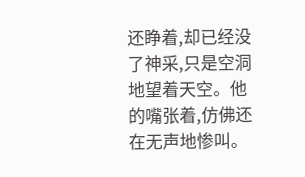还睁着,却已经没了神采,只是空洞地望着天空。他的嘴张着,仿佛还在无声地惨叫。